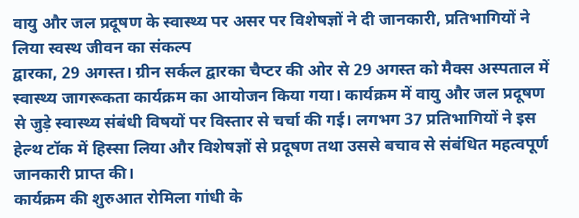वायु और जल प्रदूषण के स्वास्थ्य पर असर पर विशेषज्ञों ने दी जानकारी, प्रतिभागियों ने लिया स्वस्थ जीवन का संकल्प
द्वारका, 29 अगस्त। ग्रीन सर्कल द्वारका चैप्टर की ओर से 29 अगस्त को मैक्स अस्पताल में स्वास्थ्य जागरूकता कार्यक्रम का आयोजन किया गया। कार्यक्रम में वायु और जल प्रदूषण से जुड़े स्वास्थ्य संबंधी विषयों पर विस्तार से चर्चा की गई। लगभग 37 प्रतिभागियों ने इस हेल्थ टॉक में हिस्सा लिया और विशेषज्ञों से प्रदूषण तथा उससे बचाव से संबंधित महत्वपूर्ण जानकारी प्राप्त की।
कार्यक्रम की शुरुआत रोमिला गांधी के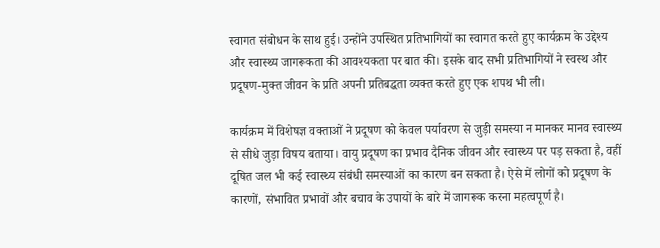स्वागत संबोधन के साथ हुई। उन्होंने उपस्थित प्रतिभागियों का स्वागत करते हुए कार्यक्रम के उद्देश्य और स्वास्थ्य जागरूकता की आवश्यकता पर बात की। इसके बाद सभी प्रतिभागियों ने स्वस्थ और प्रदूषण-मुक्त जीवन के प्रति अपनी प्रतिबद्धता व्यक्त करते हुए एक शपथ भी ली।

कार्यक्रम में विशेषज्ञ वक्ताओं ने प्रदूषण को केवल पर्यावरण से जुड़ी समस्या न मानकर मानव स्वास्थ्य से सीधे जुड़ा विषय बताया। वायु प्रदूषण का प्रभाव दैनिक जीवन और स्वास्थ्य पर पड़ सकता है, वहीं दूषित जल भी कई स्वास्थ्य संबंधी समस्याओं का कारण बन सकता है। ऐसे में लोगों को प्रदूषण के कारणों, संभावित प्रभावों और बचाव के उपायों के बारे में जागरूक करना महत्वपूर्ण है।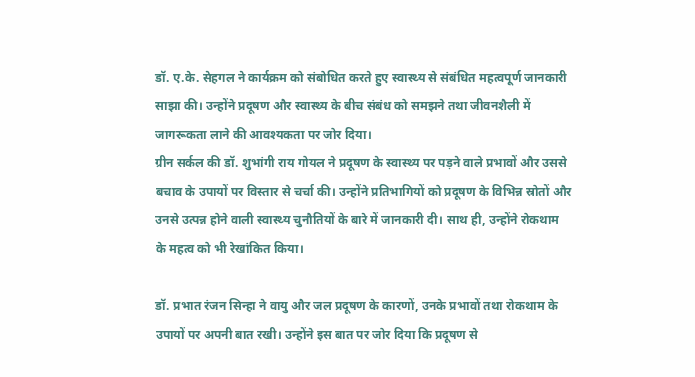डॉ. ए.के. सेहगल ने कार्यक्रम को संबोधित करते हुए स्वास्थ्य से संबंधित महत्वपूर्ण जानकारी साझा की। उन्होंने प्रदूषण और स्वास्थ्य के बीच संबंध को समझने तथा जीवनशैली में जागरूकता लाने की आवश्यकता पर जोर दिया।
ग्रीन सर्कल की डॉ. शुभांगी राय गोयल ने प्रदूषण के स्वास्थ्य पर पड़ने वाले प्रभावों और उससे बचाव के उपायों पर विस्तार से चर्चा की। उन्होंने प्रतिभागियों को प्रदूषण के विभिन्न स्रोतों और उनसे उत्पन्न होने वाली स्वास्थ्य चुनौतियों के बारे में जानकारी दी। साथ ही, उन्होंने रोकथाम के महत्व को भी रेखांकित किया।

डॉ. प्रभात रंजन सिन्हा ने वायु और जल प्रदूषण के कारणों, उनके प्रभावों तथा रोकथाम के उपायों पर अपनी बात रखी। उन्होंने इस बात पर जोर दिया कि प्रदूषण से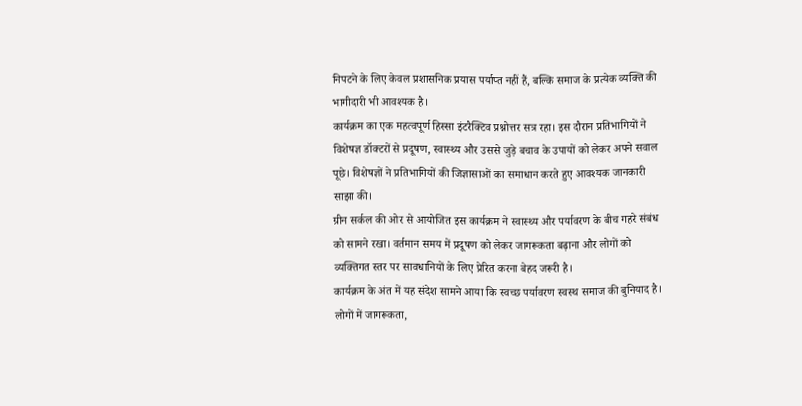निपटने के लिए केवल प्रशासनिक प्रयास पर्याप्त नहीं हैं, बल्कि समाज के प्रत्येक व्यक्ति की भागीदारी भी आवश्यक है।
कार्यक्रम का एक महत्वपूर्ण हिस्सा इंटरैक्टिव प्रश्नोत्तर सत्र रहा। इस दौरान प्रतिभागियों ने विशेषज्ञ डॉक्टरों से प्रदूषण, स्वास्थ्य और उससे जुड़े बचाव के उपायों को लेकर अपने सवाल पूछे। विशेषज्ञों ने प्रतिभागियों की जिज्ञासाओं का समाधान करते हुए आवश्यक जानकारी साझा की।
ग्रीन सर्कल की ओर से आयोजित इस कार्यक्रम ने स्वास्थ्य और पर्यावरण के बीच गहरे संबंध को सामने रखा। वर्तमान समय में प्रदूषण को लेकर जागरूकता बढ़ाना और लोगों को व्यक्तिगत स्तर पर सावधानियों के लिए प्रेरित करना बेहद जरूरी है।
कार्यक्रम के अंत में यह संदेश सामने आया कि स्वच्छ पर्यावरण स्वस्थ समाज की बुनियाद है। लोगों में जागरूकता,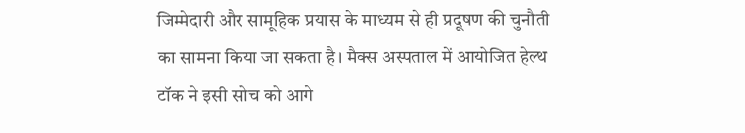जिम्मेदारी और सामूहिक प्रयास के माध्यम से ही प्रदूषण की चुनौती का सामना किया जा सकता है। मैक्स अस्पताल में आयोजित हेल्थ टॉक ने इसी सोच को आगे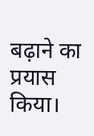बढ़ाने का प्रयास किया।